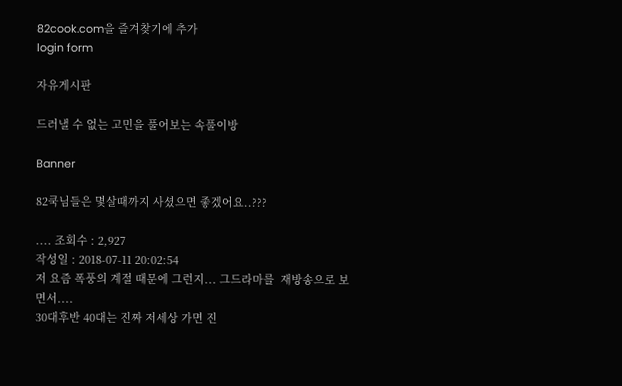82cook.com을 즐겨찾기에 추가
login form

자유게시판

드러낼 수 없는 고민을 풀어보는 속풀이방

Banner

82쿡님들은 몇살때까지 사셨으면 좋겠어요..???

.... 조회수 : 2,927
작성일 : 2018-07-11 20:02:54
저 요즘 폭풍의 계절 때문에 그런지... 그드라마를  재방송으로 보면서....
30대후반 40대는 진짜 저세상 가면 진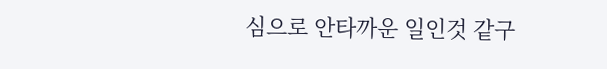심으로 안타까운 일인것 같구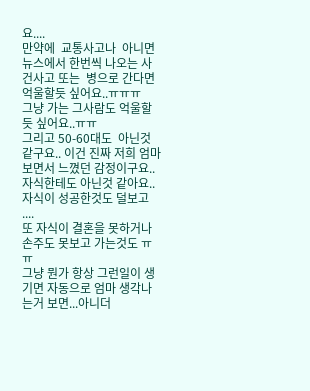요....
만약에  교통사고나  아니면 뉴스에서 한번씩 나오는 사건사고 또는  병으로 간다면 억울할듯 싶어요..ㅠㅠㅠ
그냥 가는 그사람도 억울할듯 싶어요..ㅠㅠ
그리고 50-60대도  아닌것 같구요.. 이건 진짜 저희 엄마 보면서 느꼈던 감정이구요..
자식한테도 아닌것 같아요.. 자식이 성공한것도 덜보고 ....
또 자식이 결혼을 못하거나 손주도 못보고 가는것도 ㅠㅠ
그냥 뭔가 항상 그런일이 생기면 자동으로 엄마 생각나는거 보면...아니더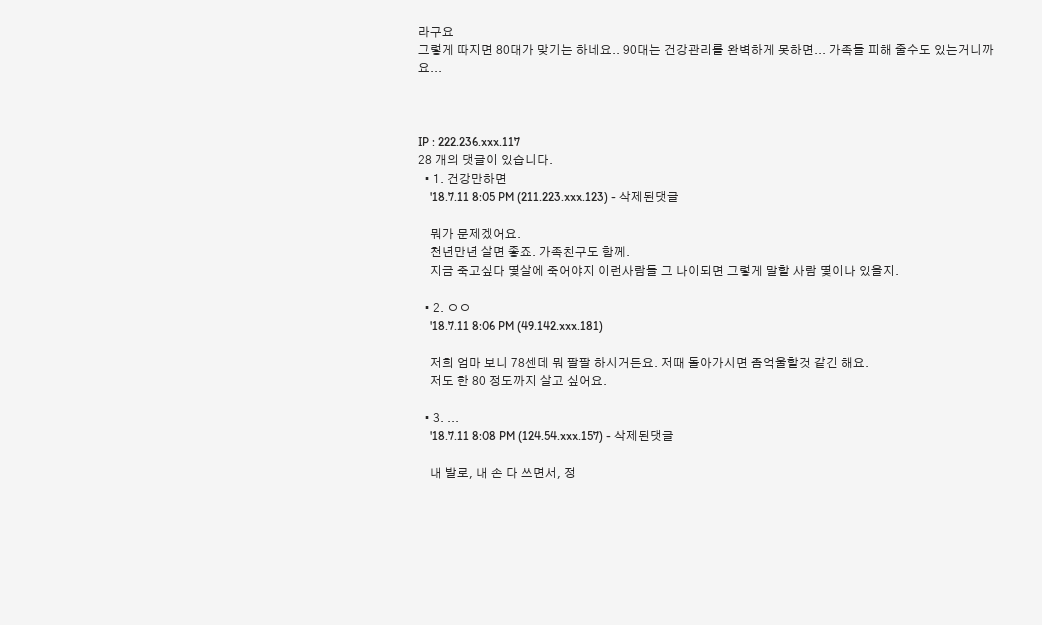라구요
그렇게 따지면 80대가 맞기는 하네요.. 90대는 건강관리를 완벽하게 못하면... 가족들 피해 줄수도 있는거니까요...



IP : 222.236.xxx.117
28 개의 댓글이 있습니다.
  • 1. 건강만하면
    '18.7.11 8:05 PM (211.223.xxx.123) - 삭제된댓글

    뭐가 문제겠어요.
    천년만년 살면 좋죠. 가족친구도 함께.
    지금 죽고싶다 몇살에 죽어야지 이런사람들 그 나이되면 그렇게 말할 사람 몇이나 있을지.

  • 2. ㅇㅇ
    '18.7.11 8:06 PM (49.142.xxx.181)

    저희 엄마 보니 78센데 뭐 팔팔 하시거든요. 저때 돌아가시면 좀억울할것 같긴 해요.
    저도 한 80 정도까지 살고 싶어요.

  • 3. ...
    '18.7.11 8:08 PM (124.54.xxx.157) - 삭제된댓글

    내 발로, 내 손 다 쓰면서, 정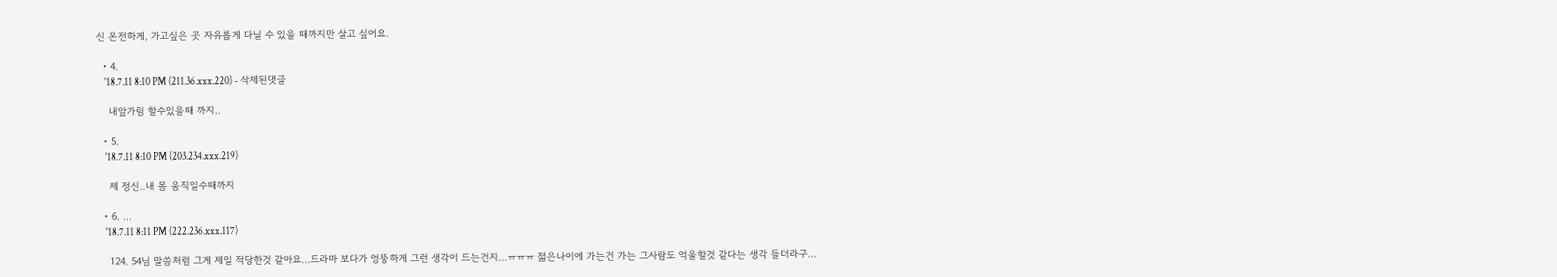신 온전하게, 가고싶은 곳 자유롭게 다닐 수 있을 때까지만 살고 싶어요.

  • 4.
    '18.7.11 8:10 PM (211.36.xxx.220) - 삭제된댓글

    내앞가림 할수있을때 까지‥

  • 5.
    '18.7.11 8:10 PM (203.234.xxx.219)

    제 정신..내 몸 움직일수때까지

  • 6. ...
    '18.7.11 8:11 PM (222.236.xxx.117)

    124. 54님 말씀처럼 그게 제일 적당한것 같아요...드라마 보다가 엉뚱하게 그런 생각이 드는건지...ㅠㅠㅠ 젊은나이에 가는건 가는 그사람도 억울할것 같다는 생각 들더라구...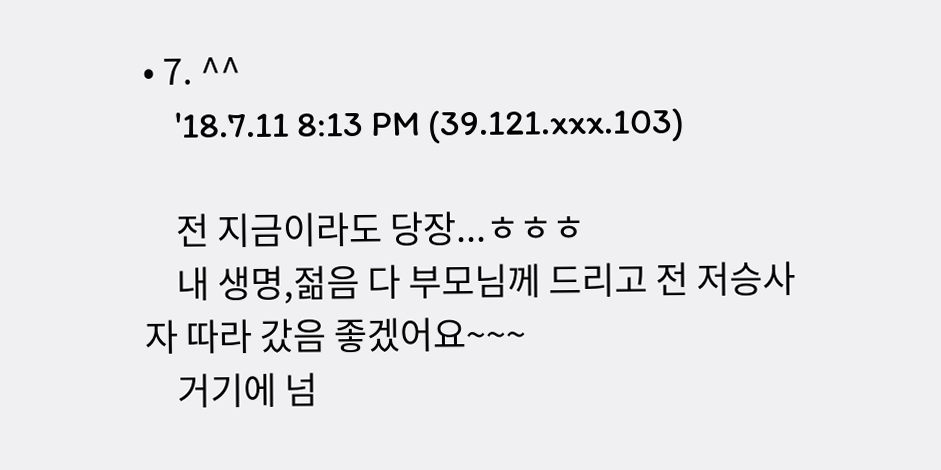• 7. ^^
    '18.7.11 8:13 PM (39.121.xxx.103)

    전 지금이라도 당장...ㅎㅎㅎ
    내 생명,젊음 다 부모님께 드리고 전 저승사자 따라 갔음 좋겠어요~~~
    거기에 넘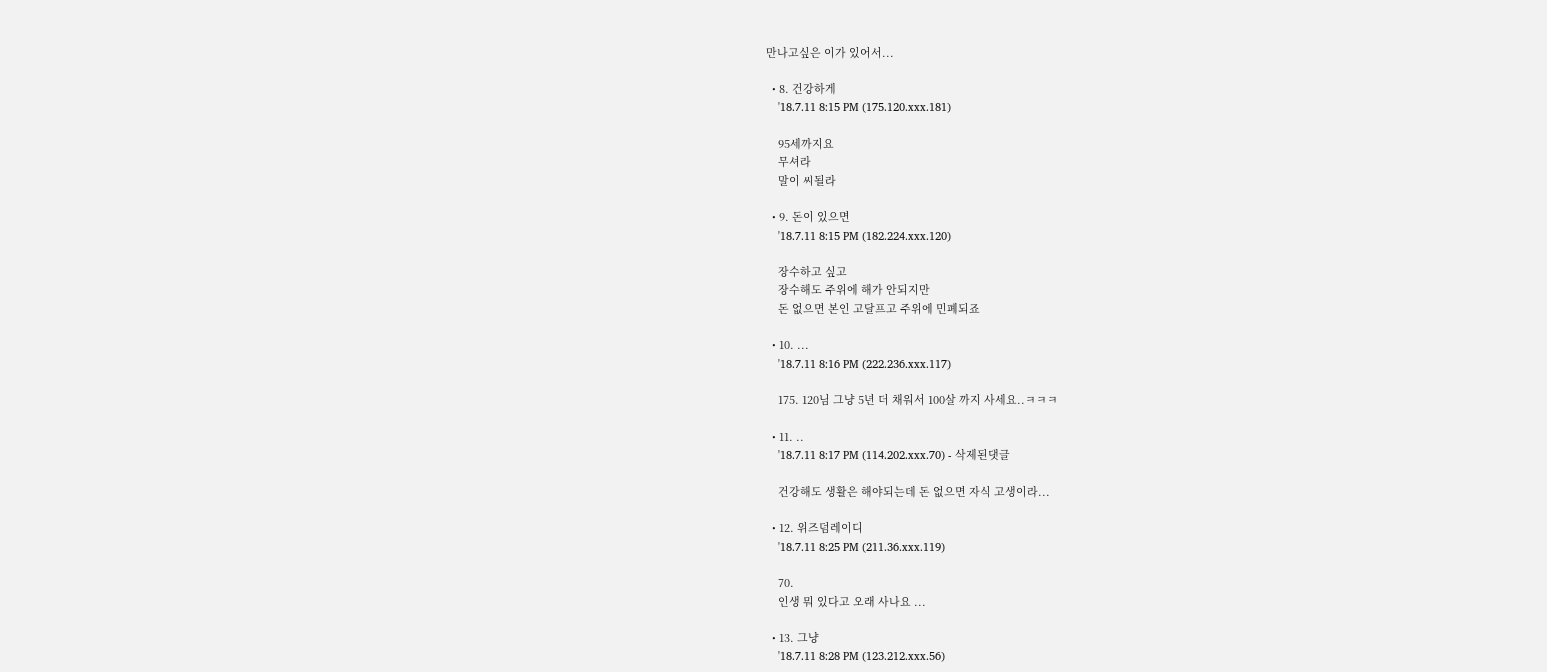만나고싶은 이가 있어서...

  • 8. 건강하게
    '18.7.11 8:15 PM (175.120.xxx.181)

    95세까지요
    무셔라
    말이 씨될라

  • 9. 돈이 있으면
    '18.7.11 8:15 PM (182.224.xxx.120)

    장수하고 싶고
    장수해도 주위에 해가 안되지만
    돈 없으면 본인 고달프고 주위에 민폐되죠

  • 10. ...
    '18.7.11 8:16 PM (222.236.xxx.117)

    175. 120님 그냥 5년 더 채워서 100살 까지 사세요..ㅋㅋㅋ

  • 11. ..
    '18.7.11 8:17 PM (114.202.xxx.70) - 삭제된댓글

    건강해도 생활은 해야되는데 돈 없으면 자식 고생이라...

  • 12. 위즈덤레이디
    '18.7.11 8:25 PM (211.36.xxx.119)

    70.
    인생 뭐 있다고 오래 사나요 ...

  • 13. 그냥
    '18.7.11 8:28 PM (123.212.xxx.56)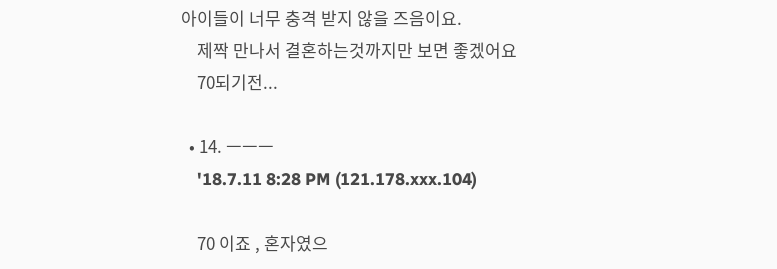아이들이 너무 충격 받지 않을 즈음이요.
    제짝 만나서 결혼하는것까지만 보면 좋겠어요
    70되기전...

  • 14. ㅡㅡㅡ
    '18.7.11 8:28 PM (121.178.xxx.104)

    70 이죠 , 혼자였으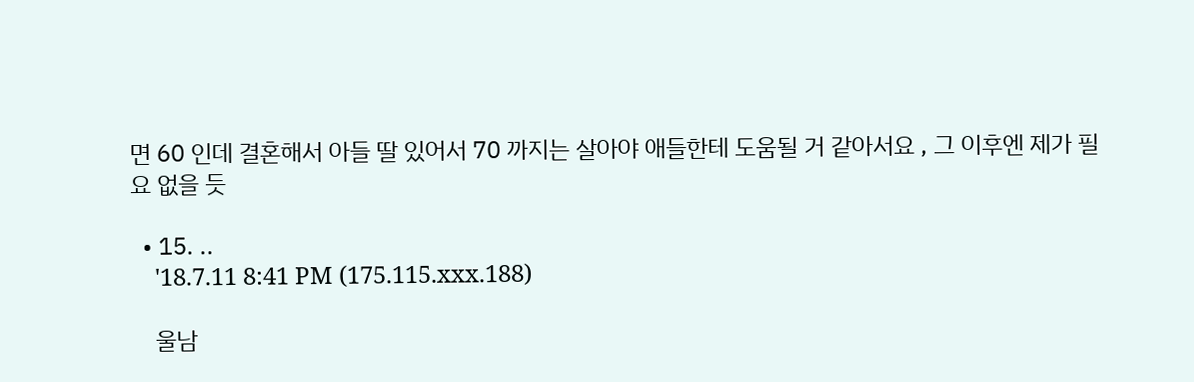면 60 인데 결혼해서 아들 딸 있어서 70 까지는 살아야 애들한테 도움될 거 같아서요 , 그 이후엔 제가 필요 없을 듯

  • 15. ..
    '18.7.11 8:41 PM (175.115.xxx.188)

    울남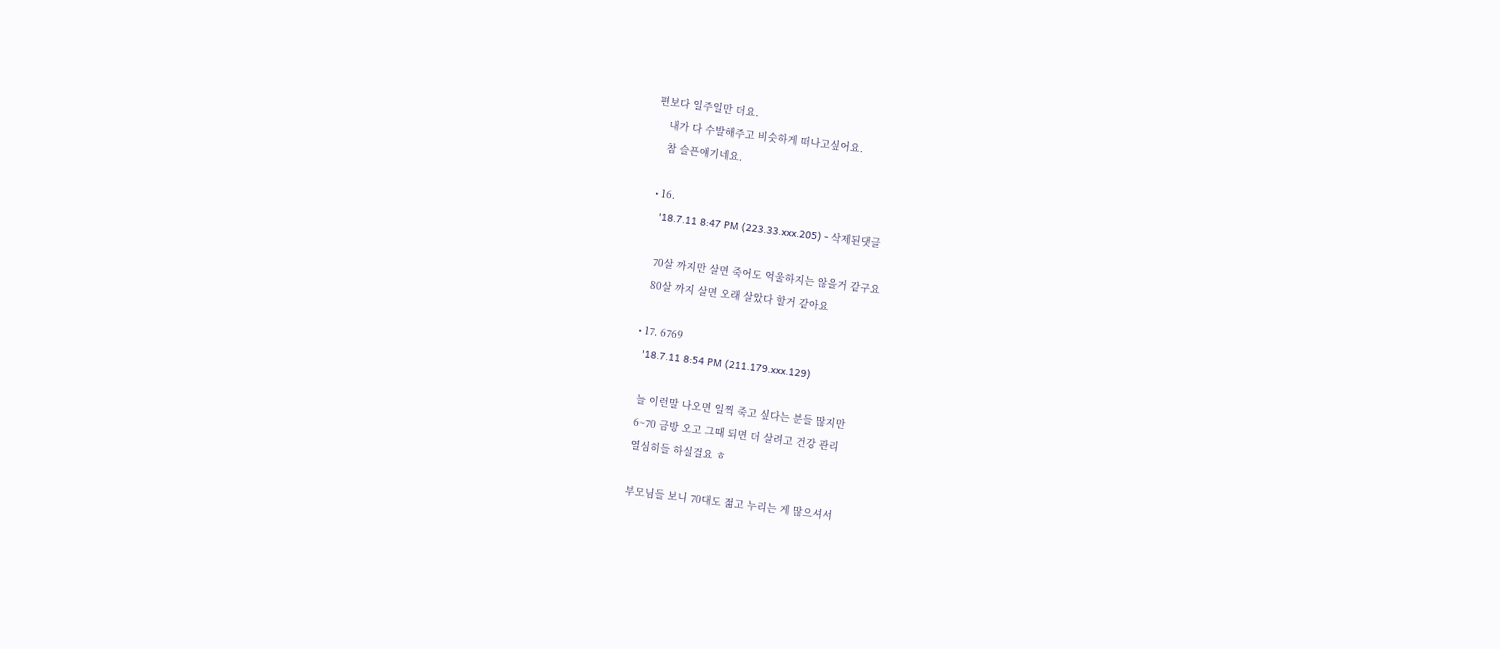편보다 일주일만 더요.
    내가 다 수발해주고 비슷하게 떠나고싶어요.
    참 슬픈얘기네요.

  • 16.
    '18.7.11 8:47 PM (223.33.xxx.205) - 삭제된댓글

    70살 까지만 살면 죽어도 억울하지는 않을거 같구요
    80살 까지 살면 오래 살았다 할거 같아요

  • 17. 6769
    '18.7.11 8:54 PM (211.179.xxx.129)

    늘 이런말 나오면 일찍 죽고 싶다는 분들 많지만
    6~70 금방 오고 그때 되면 더 살려고 건강 관리
    열심히들 하실걸요 ㅎ

    부모님들 보니 70대도 젊고 누리는 게 많으셔서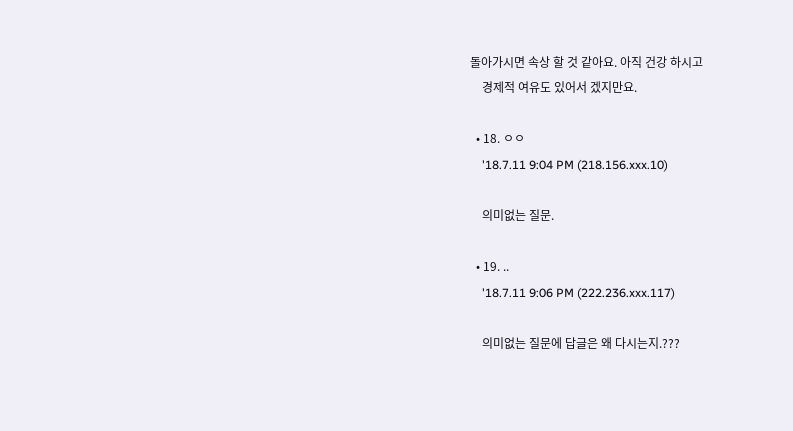돌아가시면 속상 할 것 같아요. 아직 건강 하시고
    경제적 여유도 있어서 겠지만요.

  • 18. ㅇㅇ
    '18.7.11 9:04 PM (218.156.xxx.10)

    의미없는 질문.

  • 19. ..
    '18.7.11 9:06 PM (222.236.xxx.117)

    의미없는 질문에 답글은 왜 다시는지.???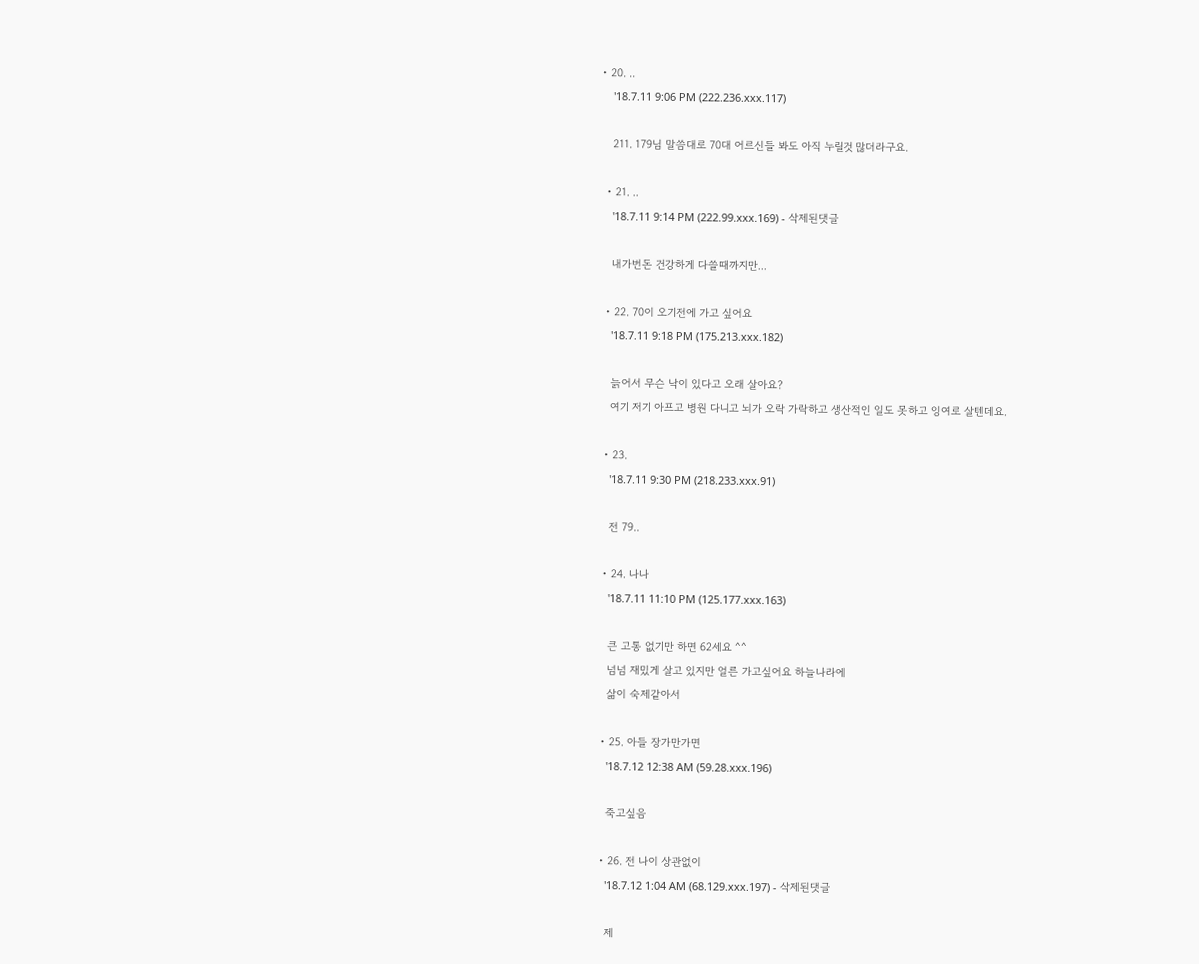• 20. ..
    '18.7.11 9:06 PM (222.236.xxx.117)

    211. 179님 말씀대로 70대 어르신들 봐도 아직 누릴것 많더라구요.

  • 21. ..
    '18.7.11 9:14 PM (222.99.xxx.169) - 삭제된댓글

    내가번돈 건강하게 다쓸때까지만...

  • 22. 70이 오기전에 가고 싶어요
    '18.7.11 9:18 PM (175.213.xxx.182)

    늙어서 무슨 낙이 있다고 오래 살아요?
    여기 저기 아프고 병원 다니고 뇌가 오락 가락하고 생산적인 일도 못하고 잉여로 살텐데요.

  • 23.
    '18.7.11 9:30 PM (218.233.xxx.91)

    전 79..

  • 24. 나나
    '18.7.11 11:10 PM (125.177.xxx.163)

    큰 고통 없기만 하면 62세요 ^^
    넘넘 재밌게 살고 있지만 얼른 가고싶어요 하늘나라에
    삶이 숙제같아서

  • 25. 아들 장가만가면
    '18.7.12 12:38 AM (59.28.xxx.196)

    죽고싶음

  • 26. 전 나이 상관없이
    '18.7.12 1:04 AM (68.129.xxx.197) - 삭제된댓글

    제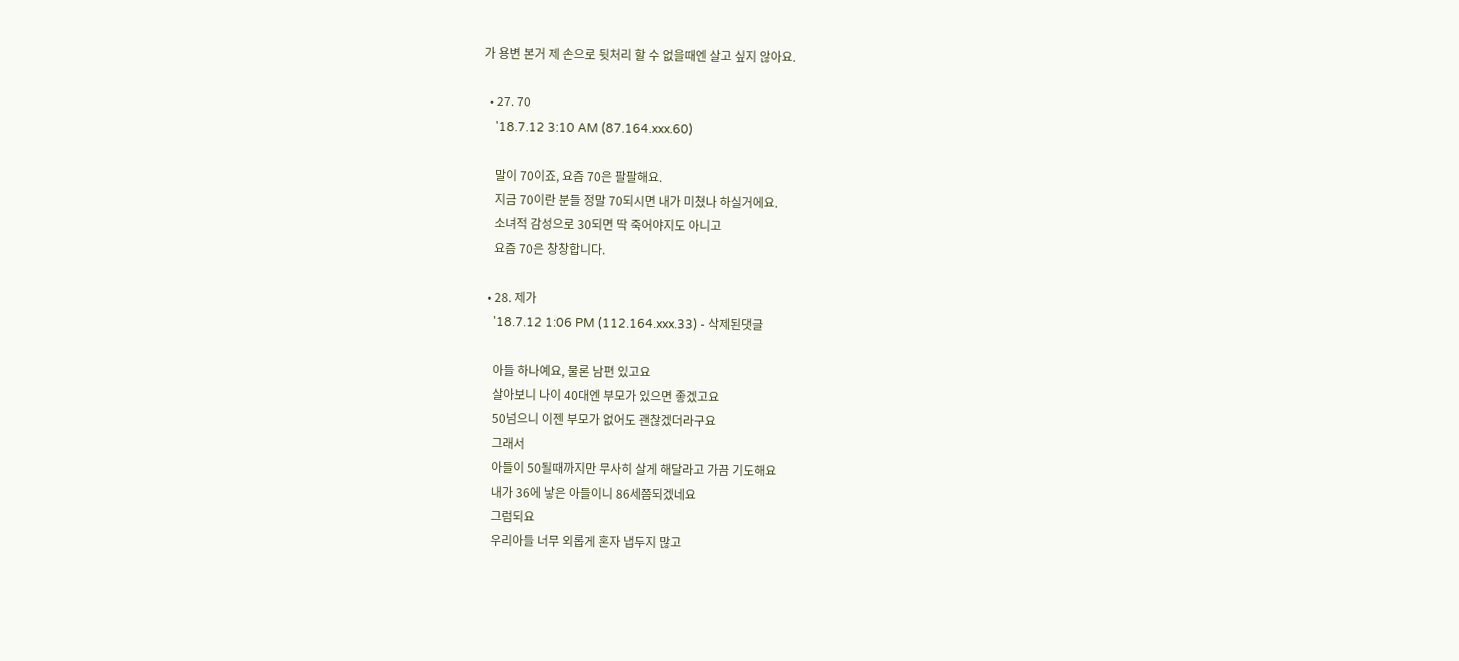가 용변 본거 제 손으로 뒷처리 할 수 없을때엔 살고 싶지 않아요.

  • 27. 70
    '18.7.12 3:10 AM (87.164.xxx.60)

    말이 70이죠, 요즘 70은 팔팔해요.
    지금 70이란 분들 정말 70되시면 내가 미쳤나 하실거에요.
    소녀적 감성으로 30되면 딱 죽어야지도 아니고
    요즘 70은 창창합니다.

  • 28. 제가
    '18.7.12 1:06 PM (112.164.xxx.33) - 삭제된댓글

    아들 하나예요, 물론 남편 있고요
    살아보니 나이 40대엔 부모가 있으면 좋겠고요
    50넘으니 이젠 부모가 없어도 괜찮겠더라구요
    그래서
    아들이 50될때까지만 무사히 살게 해달라고 가끔 기도해요
    내가 36에 낳은 아들이니 86세쯤되겠네요
    그럼되요
    우리아들 너무 외롭게 혼자 냅두지 많고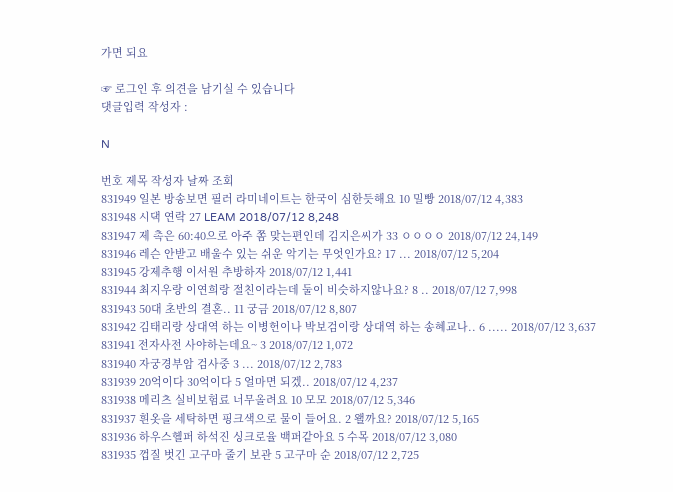가면 되요

☞ 로그인 후 의견을 남기실 수 있습니다
댓글입력 작성자 :

N

번호 제목 작성자 날짜 조회
831949 일본 방송보면 필러 라미네이트는 한국이 심한듯해요 10 밀빵 2018/07/12 4,383
831948 시댁 연락 27 LEAM 2018/07/12 8,248
831947 제 촉은 60:40으로 아주 쫌 맞는편인데 김지은씨가 33 ㅇㅇㅇㅇ 2018/07/12 24,149
831946 레슨 안받고 배울수 있는 쉬운 악기는 무엇인가요? 17 ... 2018/07/12 5,204
831945 강제추행 이서원 추방하자 2018/07/12 1,441
831944 최지우랑 이연희랑 절친이라는데 둘이 비슷하지않나요? 8 .. 2018/07/12 7,998
831943 50대 초반의 결혼.. 11 궁금 2018/07/12 8,807
831942 김태리랑 상대역 하는 이병헌이나 박보검이랑 상대역 하는 송혜교나.. 6 ..... 2018/07/12 3,637
831941 전자사전 사야하는데요~ 3 2018/07/12 1,072
831940 자궁경부암 검사중 3 ... 2018/07/12 2,783
831939 20억이다 30억이다 5 얼마면 되겠.. 2018/07/12 4,237
831938 메리츠 실비보험료 너무올려요 10 모모 2018/07/12 5,346
831937 흰옷을 세탁하면 핑크색으로 물이 들어요. 2 왤까요? 2018/07/12 5,165
831936 하우스헬퍼 하석진 싱크로율 백퍼같아요 5 수목 2018/07/12 3,080
831935 껍질 벗긴 고구마 줄기 보관 5 고구마 순 2018/07/12 2,725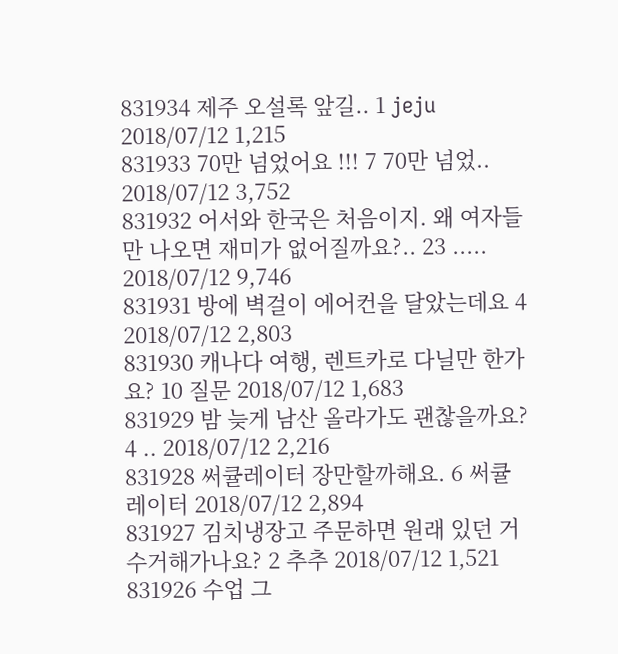831934 제주 오설록 앞길.. 1 jeju 2018/07/12 1,215
831933 70만 넘었어요 !!! 7 70만 넘었.. 2018/07/12 3,752
831932 어서와 한국은 처음이지. 왜 여자들만 나오면 재미가 없어질까요?.. 23 ..... 2018/07/12 9,746
831931 방에 벽걸이 에어컨을 달았는데요 4 2018/07/12 2,803
831930 캐나다 여행, 렌트카로 다닐만 한가요? 10 질문 2018/07/12 1,683
831929 밤 늦게 남산 올라가도 괜찮을까요? 4 .. 2018/07/12 2,216
831928 써큘레이터 장만할까해요. 6 써큘레이터 2018/07/12 2,894
831927 김치냉장고 주문하면 원래 있던 거 수거해가나요? 2 추추 2018/07/12 1,521
831926 수업 그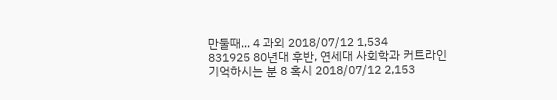만둘때... 4 과외 2018/07/12 1,534
831925 80년대 후반, 연세대 사회학과 커트라인 기억하시는 분 8 혹시 2018/07/12 2,153